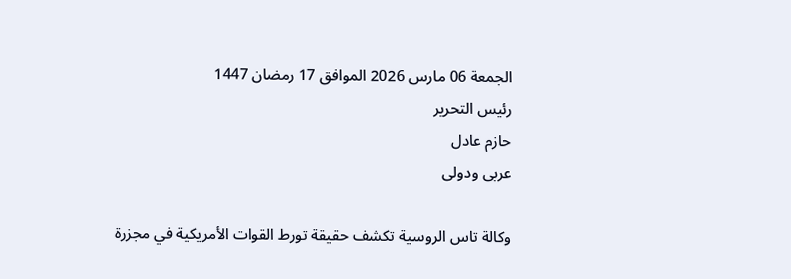الجمعة 06 مارس 2026 الموافق 17 رمضان 1447
رئيس التحرير
حازم عادل
عربى ودولى

وكالة تاس الروسية تكشف حقيقة تورط القوات الأمريكية في مجزرة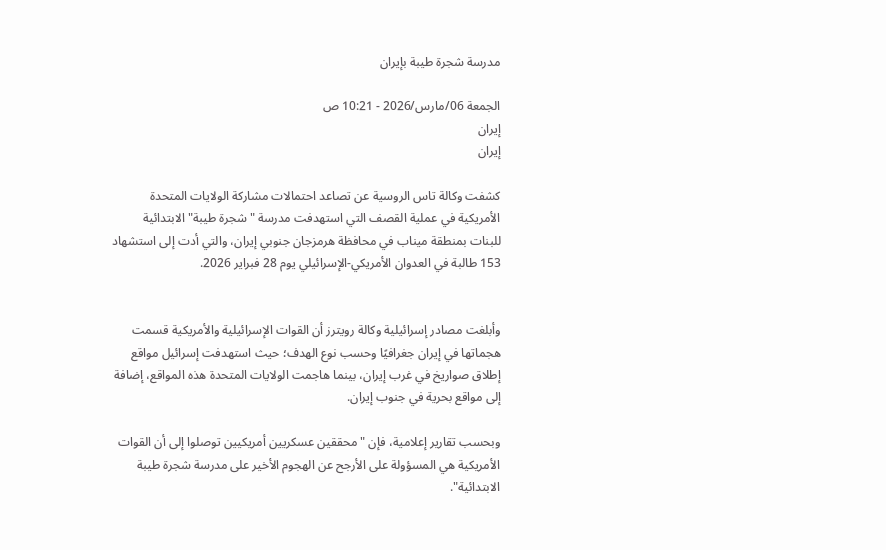مدرسة شجرة طيبة بإيران

الجمعة 06/مارس/2026 - 10:21 ص
إيران
إيران

كشفت وكالة تاس الروسية عن تصاعد احتمالات مشاركة الولايات المتحدة الأمريكية في عملية القصف التي استهدفت مدرسة "شجرة طيبة" الابتدائية للبنات بمنطقة ميناب في محافظة هرمزجان جنوبي إيران، والتي أدت إلى استشهاد 153 طالبة في العدوان الأمريكي-الإسرائيلي يوم 28 فبراير 2026.


وأبلغت مصادر إسرائيلية وكالة رويترز أن القوات الإسرائيلية والأمريكية قسمت هجماتها في إيران جغرافيًا وحسب نوع الهدف؛ حيث استهدفت إسرائيل مواقع إطلاق صواريخ في غرب إيران، بينما هاجمت الولايات المتحدة هذه المواقع، إضافة إلى مواقع بحرية في جنوب إيران.

وبحسب تقارير إعلامية، فإن "محققين عسكريين أمريكيين توصلوا إلى أن القوات الأمريكية هي المسؤولة على الأرجح عن الهجوم الأخير على مدرسة شجرة طيبة الابتدائية".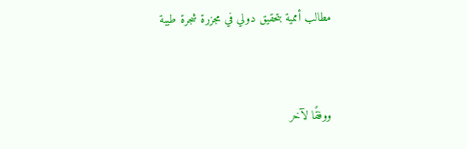مطالب أممية بتحقيق دولي في مجزرة شجرة طيبة


ووفقًا لآخر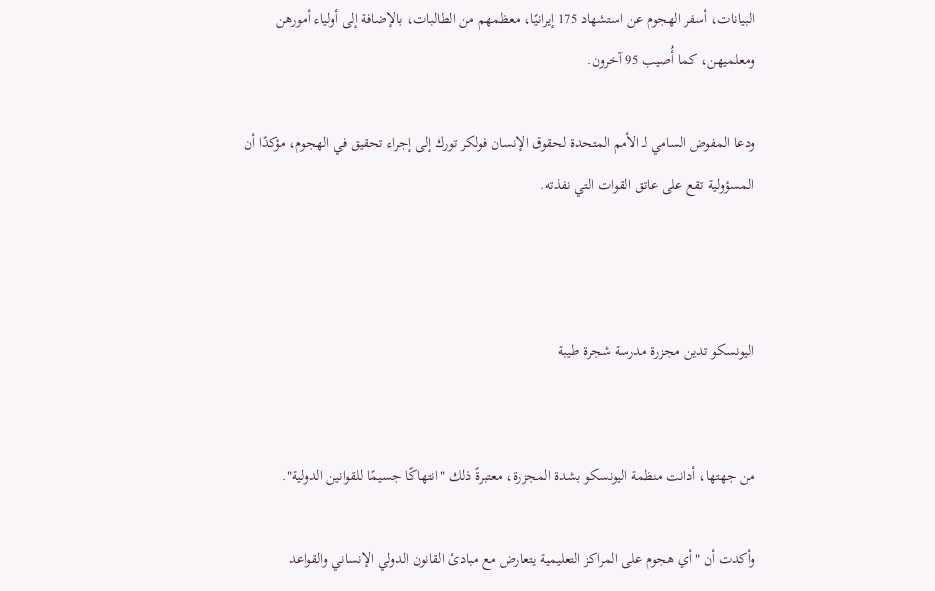البيانات، أسفر الهجوم عن استشهاد 175 إيرانيًا، معظمهم من الطالبات، بالإضافة إلى أولياء أمورهن ومعلميهن، كما أُصيب 95 آخرون.

ودعا المفوض السامي لـ الأمم المتحدة لحقوق الإنسان فولكر تورك إلى إجراء تحقيق في الهجوم، مؤكدًا أن المسؤولية تقع على عاتق القوات التي نفذته.



اليونسكو تدين مجزرة مدرسة شجرة طيبة


من جهتها، أدانت منظمة اليونسكو بشدة المجزرة، معتبرةً ذلك "انتهاكًا جسيمًا للقوانين الدولية".

وأكدت أن "أي هجوم على المراكز التعليمية يتعارض مع مبادئ القانون الدولي الإنساني والقواعد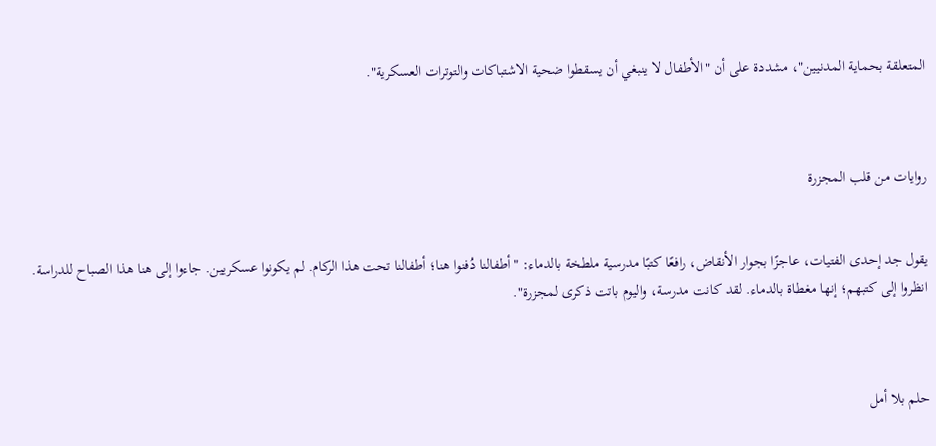المتعلقة بحماية المدنيين"، مشددة على أن "الأطفال لا ينبغي أن يسقطوا ضحية الاشتباكات والتوترات العسكرية".



روايات من قلب المجزرة


يقول جد إحدى الفتيات، عاجزًا بجوار الأنقاض، رافعًا كتبًا مدرسية ملطخة بالدماء: "أطفالنا دُفنوا هنا؛ أطفالنا تحت هذا الركام. لم يكونوا عسكريين. جاءوا إلى هنا هذا الصباح للدراسة. انظروا إلى كتبهم؛ إنها مغطاة بالدماء. لقد كانت مدرسة، واليوم باتت ذكرى لمجزرة".



حلم بلا أمل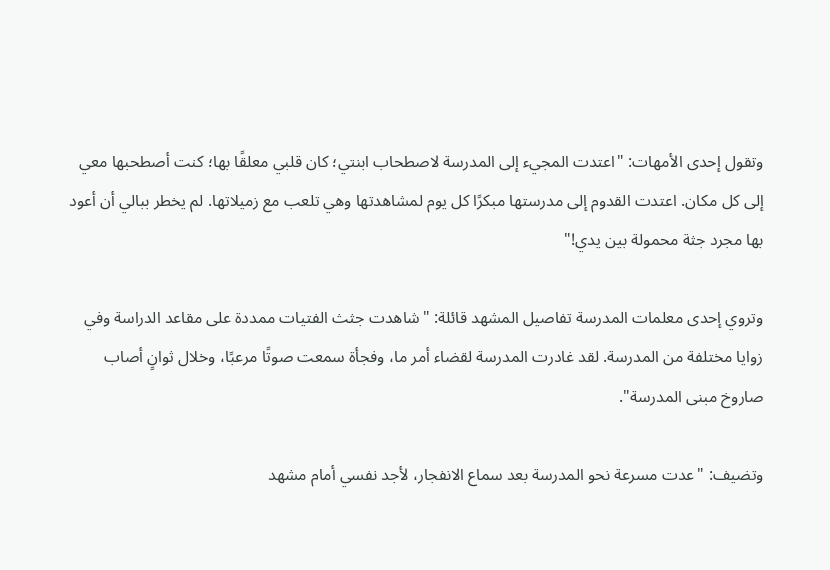وتقول إحدى الأمهات: "اعتدت المجيء إلى المدرسة لاصطحاب ابنتي؛ كان قلبي معلقًا بها؛ كنت أصطحبها معي إلى كل مكان. اعتدت القدوم إلى مدرستها مبكرًا كل يوم لمشاهدتها وهي تلعب مع زميلاتها. لم يخطر ببالي أن أعود بها مجرد جثة محمولة بين يدي!"

وتروي إحدى معلمات المدرسة تفاصيل المشهد قائلة: "شاهدت جثث الفتيات ممددة على مقاعد الدراسة وفي زوايا مختلفة من المدرسة. لقد غادرت المدرسة لقضاء أمر ما، وفجأة سمعت صوتًا مرعبًا، وخلال ثوانٍ أصاب صاروخ مبنى المدرسة".

وتضيف: "عدت مسرعة نحو المدرسة بعد سماع الانفجار، لأجد نفسي أمام مشهد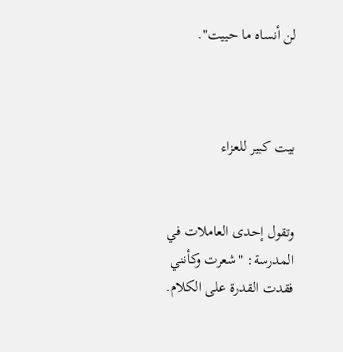لن أنساه ما حييت".



بيت كبير للعزاء


وتقول إحدى العاملات في المدرسة: "شعرت وكأنني فقدت القدرة على الكلام.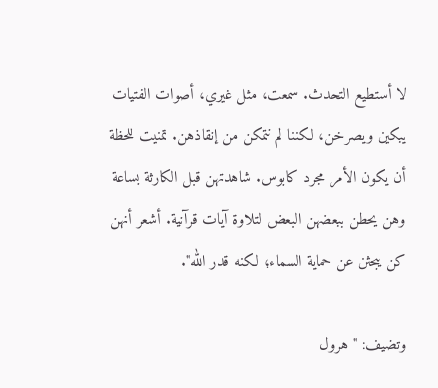لا أستطيع التحدث. سمعت، مثل غيري، أصوات الفتيات يبكين ويصرخن، لكننا لم نتمكن من إنقاذهن. تمنيت للحظة أن يكون الأمر مجرد كابوس. شاهدتهن قبل الكارثة بساعة وهن يحطن ببعضهن البعض لتلاوة آيات قرآنية. أشعر أنهن كن يبحثن عن حماية السماء؛ لكنه قدر الله".

وتضيف: "هرول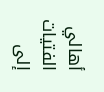أهالي الفتيات إلى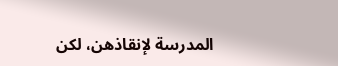المدرسة لإنقاذهن، لكن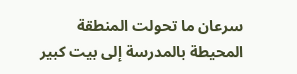سرعان ما تحولت المنطقة المحيطة بالمدرسة إلى بيت كبير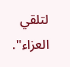لتلقي العزاء".